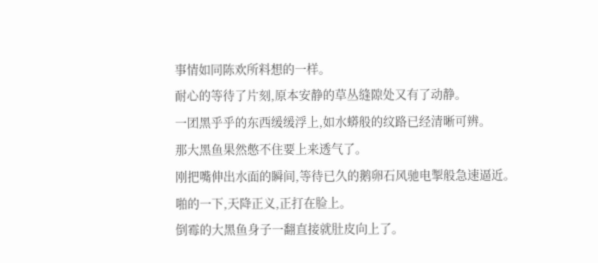事情如同陈欢所料想的一样。
耐心的等待了片刻,原本安静的草丛缝隙处又有了动静。
一团黑乎乎的东西缓缓浮上,如水蟒般的纹路已经清晰可辨。
那大黑鱼果然憋不住要上来透气了。
刚把嘴伸出水面的瞬间,等待已久的鹅卵石风驰电掣般急速逼近。
啪的一下,天降正义,正打在脸上。
倒霉的大黑鱼身子一翻直接就肚皮向上了。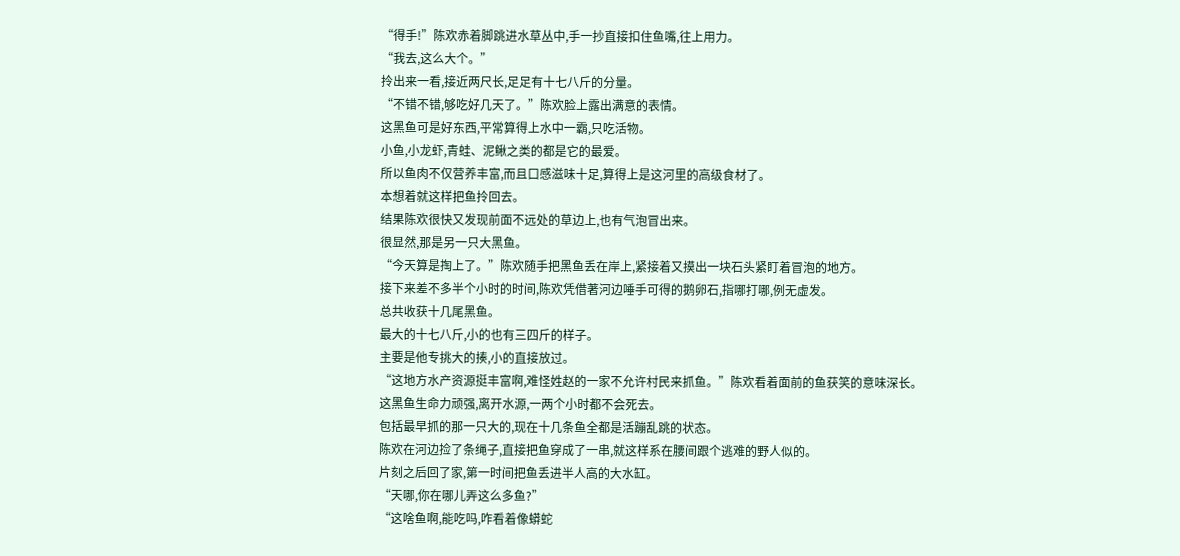“得手!”陈欢赤着脚跳进水草丛中,手一抄直接扣住鱼嘴,往上用力。
“我去,这么大个。”
拎出来一看,接近两尺长,足足有十七八斤的分量。
“不错不错,够吃好几天了。”陈欢脸上露出满意的表情。
这黑鱼可是好东西,平常算得上水中一霸,只吃活物。
小鱼,小龙虾,青蛙、泥鳅之类的都是它的最爱。
所以鱼肉不仅营养丰富,而且口感滋味十足,算得上是这河里的高级食材了。
本想着就这样把鱼拎回去。
结果陈欢很快又发现前面不远处的草边上,也有气泡冒出来。
很显然,那是另一只大黑鱼。
“今天算是掏上了。”陈欢随手把黑鱼丢在岸上,紧接着又摸出一块石头紧盯着冒泡的地方。
接下来差不多半个小时的时间,陈欢凭借著河边唾手可得的鹅卵石,指哪打哪,例无虚发。
总共收获十几尾黑鱼。
最大的十七八斤,小的也有三四斤的样子。
主要是他专挑大的揍,小的直接放过。
“这地方水产资源挺丰富啊,难怪姓赵的一家不允许村民来抓鱼。”陈欢看着面前的鱼获笑的意味深长。
这黑鱼生命力顽强,离开水源,一两个小时都不会死去。
包括最早抓的那一只大的,现在十几条鱼全都是活蹦乱跳的状态。
陈欢在河边捡了条绳子,直接把鱼穿成了一串,就这样系在腰间跟个逃难的野人似的。
片刻之后回了家,第一时间把鱼丢进半人高的大水缸。
“天哪,你在哪儿弄这么多鱼?”
“这啥鱼啊,能吃吗,咋看着像蟒蛇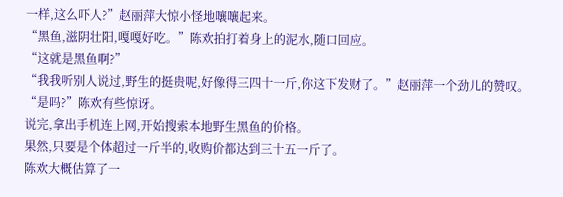一样,这么吓人?”赵丽萍大惊小怪地嚷嚷起来。
“黑鱼,滋阴壮阳,嘎嘎好吃。”陈欢拍打着身上的泥水,随口回应。
“这就是黑鱼啊?”
“我我听别人说过,野生的挺贵呢,好像得三四十一斤,你这下发财了。”赵丽萍一个劲儿的赞叹。
“是吗?”陈欢有些惊讶。
说完,拿出手机连上网,开始搜索本地野生黑鱼的价格。
果然,只要是个体超过一斤半的,收购价都达到三十五一斤了。
陈欢大概估算了一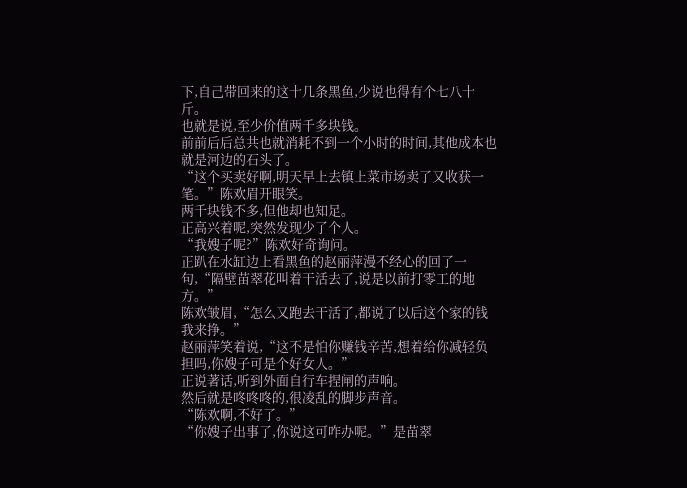下,自己带回来的这十几条黑鱼,少说也得有个七八十斤。
也就是说,至少价值两千多块钱。
前前后后总共也就消耗不到一个小时的时间,其他成本也就是河边的石头了。
“这个买卖好啊,明天早上去镇上菜市场卖了又收获一笔。”陈欢眉开眼笑。
两千块钱不多,但他却也知足。
正高兴着呢,突然发现少了个人。
“我嫂子呢?”陈欢好奇询问。
正趴在水缸边上看黑鱼的赵丽萍漫不经心的回了一句,“隔壁苗翠花叫着干活去了,说是以前打零工的地方。”
陈欢皱眉,“怎么又跑去干活了,都说了以后这个家的钱我来挣。”
赵丽萍笑着说,“这不是怕你赚钱辛苦,想着给你减轻负担吗,你嫂子可是个好女人。”
正说著话,听到外面自行车捏闸的声响。
然后就是咚咚咚的,很凌乱的脚步声音。
“陈欢啊,不好了。”
“你嫂子出事了,你说这可咋办呢。”是苗翠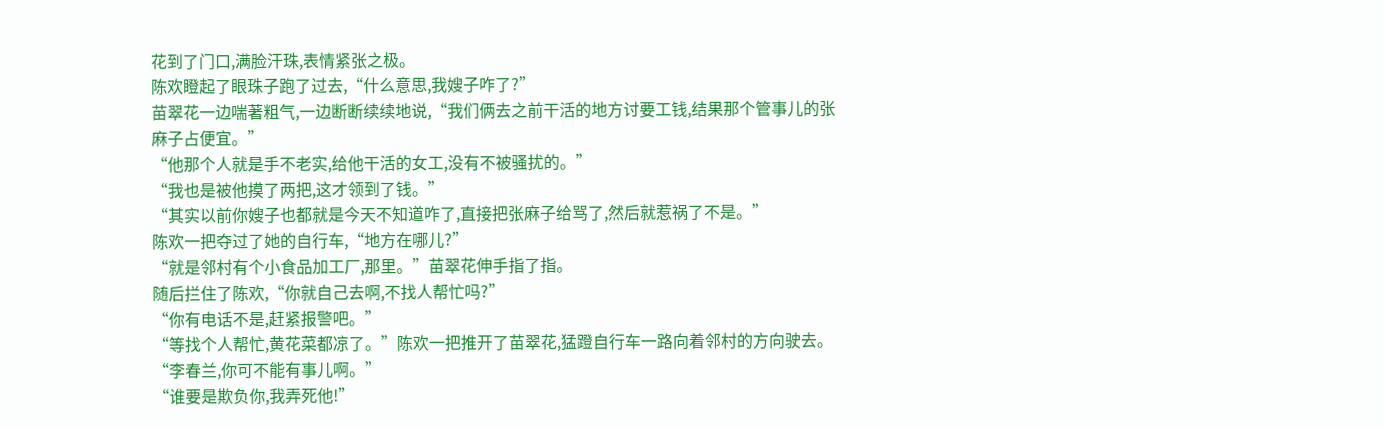花到了门口,满脸汗珠,表情紧张之极。
陈欢瞪起了眼珠子跑了过去,“什么意思,我嫂子咋了?”
苗翠花一边喘著粗气,一边断断续续地说,“我们俩去之前干活的地方讨要工钱,结果那个管事儿的张麻子占便宜。”
“他那个人就是手不老实,给他干活的女工,没有不被骚扰的。”
“我也是被他摸了两把,这才领到了钱。”
“其实以前你嫂子也都就是今天不知道咋了,直接把张麻子给骂了,然后就惹祸了不是。”
陈欢一把夺过了她的自行车,“地方在哪儿?”
“就是邻村有个小食品加工厂,那里。”苗翠花伸手指了指。
随后拦住了陈欢,“你就自己去啊,不找人帮忙吗?”
“你有电话不是,赶紧报警吧。”
“等找个人帮忙,黄花菜都凉了。”陈欢一把推开了苗翠花,猛蹬自行车一路向着邻村的方向驶去。
“李春兰,你可不能有事儿啊。”
“谁要是欺负你,我弄死他!”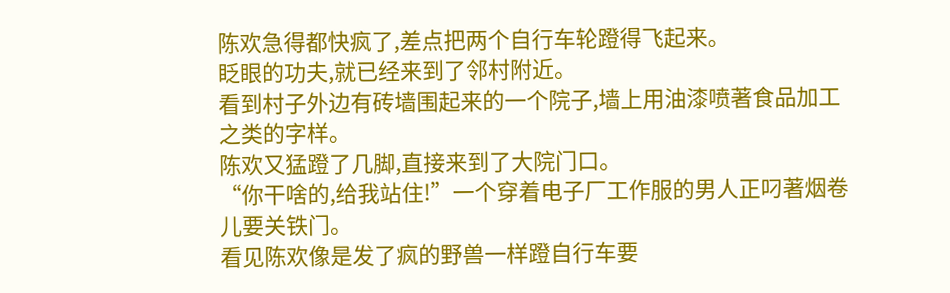陈欢急得都快疯了,差点把两个自行车轮蹬得飞起来。
眨眼的功夫,就已经来到了邻村附近。
看到村子外边有砖墙围起来的一个院子,墙上用油漆喷著食品加工之类的字样。
陈欢又猛蹬了几脚,直接来到了大院门口。
“你干啥的,给我站住!”一个穿着电子厂工作服的男人正叼著烟卷儿要关铁门。
看见陈欢像是发了疯的野兽一样蹬自行车要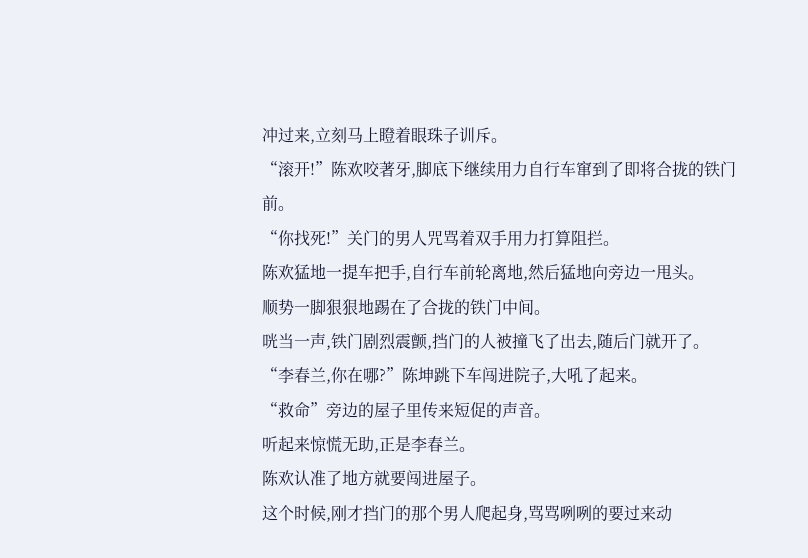冲过来,立刻马上瞪着眼珠子训斥。
“滚开!”陈欢咬著牙,脚底下继续用力自行车窜到了即将合拢的铁门前。
“你找死!”关门的男人咒骂着双手用力打算阻拦。
陈欢猛地一提车把手,自行车前轮离地,然后猛地向旁边一甩头。
顺势一脚狠狠地踢在了合拢的铁门中间。
咣当一声,铁门剧烈震颤,挡门的人被撞飞了出去,随后门就开了。
“李春兰,你在哪?”陈坤跳下车闯进院子,大吼了起来。
“救命”旁边的屋子里传来短促的声音。
听起来惊慌无助,正是李春兰。
陈欢认准了地方就要闯进屋子。
这个时候,刚才挡门的那个男人爬起身,骂骂咧咧的要过来动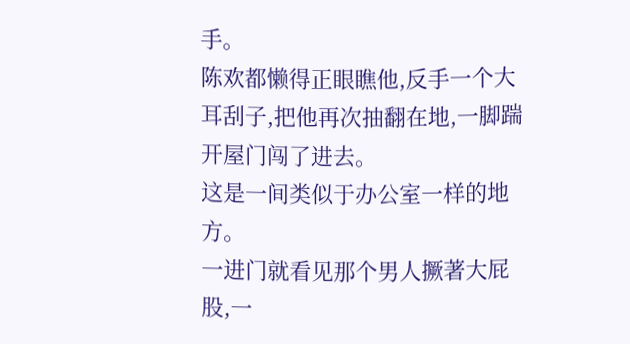手。
陈欢都懒得正眼瞧他,反手一个大耳刮子,把他再次抽翻在地,一脚踹开屋门闯了进去。
这是一间类似于办公室一样的地方。
一进门就看见那个男人撅著大屁股,一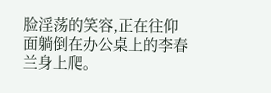脸淫荡的笑容,正在往仰面躺倒在办公桌上的李春兰身上爬。